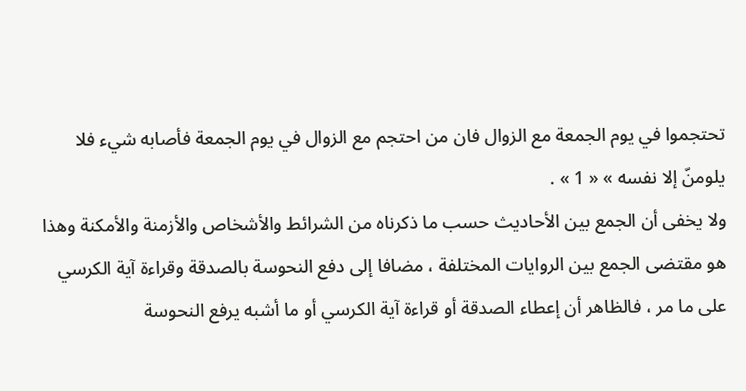تحتجموا في يوم الجمعة مع الزوال فان من احتجم مع الزوال في يوم الجمعة فأصابه شيء فلا يلومنّ إلا نفسه » « 1 » .
ولا يخفى أن الجمع بين الأحاديث حسب ما ذكرناه من الشرائط والأشخاص والأزمنة والأمكنة وهذا هو مقتضى الجمع بين الروايات المختلفة ، مضافا إلى دفع النحوسة بالصدقة وقراءة آية الكرسي على ما مر ، فالظاهر أن إعطاء الصدقة أو قراءة آية الكرسي أو ما أشبه يرفع النحوسة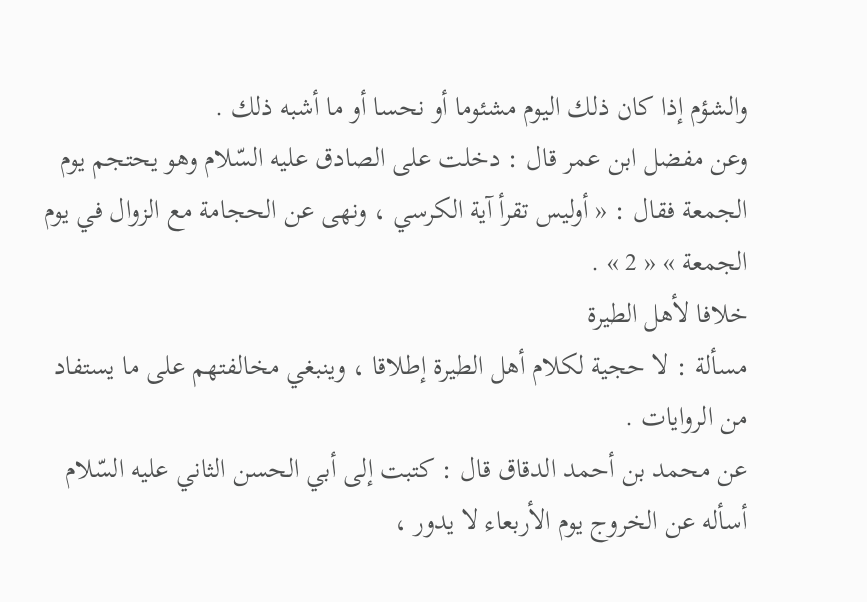والشؤم إذا كان ذلك اليوم مشئوما أو نحسا أو ما أشبه ذلك .
وعن مفضل ابن عمر قال : دخلت على الصادق عليه السّلام وهو يحتجم يوم الجمعة فقال : « أوليس تقرأ آية الكرسي ، ونهى عن الحجامة مع الزوال في يوم الجمعة » « 2 » .
خلافا لأهل الطيرة
مسألة : لا حجية لكلام أهل الطيرة إطلاقا ، وينبغي مخالفتهم على ما يستفاد من الروايات .
عن محمد بن أحمد الدقاق قال : كتبت إلى أبي الحسن الثاني عليه السّلام أسأله عن الخروج يوم الأربعاء لا يدور ،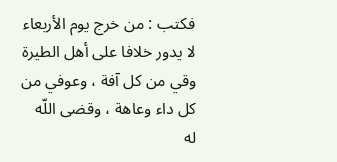فكتب : من خرج يوم الأربعاء لا يدور خلافا على أهل الطيرة وقي من كل آفة ، وعوفي من كل داء وعاهة ، وقضى اللّه له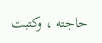حاجته ، وكتبت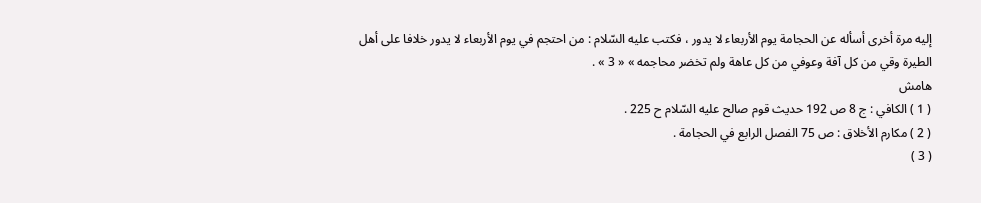إليه مرة أخرى أسأله عن الحجامة يوم الأربعاء لا يدور ، فكتب عليه السّلام : من احتجم في يوم الأربعاء لا يدور خلافا على أهل الطيرة وقي من كل آفة وعوفي من كل عاهة ولم تخضر محاجمه » « 3 » .
هامش
( 1 ) الكافي : ج 8 ص 192 حديث قوم صالح عليه السّلام ح 225 .
( 2 ) مكارم الأخلاق : ص 75 الفصل الرابع في الحجامة .
( 3 )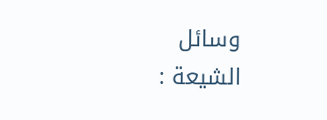وسائل الشيعة :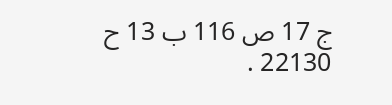ج 17 ص 116 ب 13 ح 22130 .